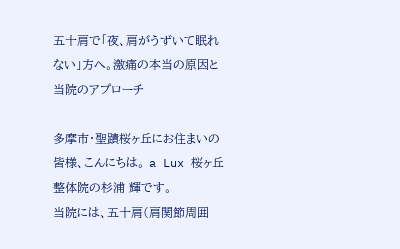五十肩で「夜、肩がうずいて眠れない」方へ。激痛の本当の原因と当院のアプローチ

多摩市・聖蹟桜ヶ丘にお住まいの皆様、こんにちは。 a Lux 桜ヶ丘整体院の杉浦 輝です。
当院には、五十肩(肩関節周囲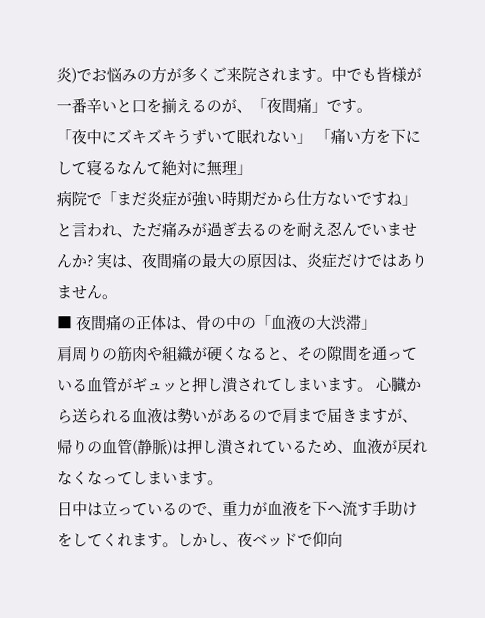炎)でお悩みの方が多くご来院されます。中でも皆様が一番辛いと口を揃えるのが、「夜間痛」です。
「夜中にズキズキうずいて眠れない」 「痛い方を下にして寝るなんて絶対に無理」
病院で「まだ炎症が強い時期だから仕方ないですね」と言われ、ただ痛みが過ぎ去るのを耐え忍んでいませんか? 実は、夜間痛の最大の原因は、炎症だけではありません。
■ 夜間痛の正体は、骨の中の「血液の大渋滞」
肩周りの筋肉や組織が硬くなると、その隙間を通っている血管がギュッと押し潰されてしまいます。 心臓から送られる血液は勢いがあるので肩まで届きますが、帰りの血管(静脈)は押し潰されているため、血液が戻れなくなってしまいます。
日中は立っているので、重力が血液を下へ流す手助けをしてくれます。しかし、夜ベッドで仰向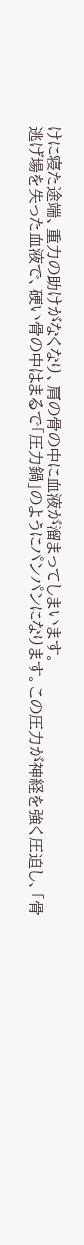けに寝た途端、重力の助けがなくなり、肩の骨の中に血液が溜まってしまいます。
逃げ場を失った血液で、硬い骨の中はまるで「圧力鍋」のようにパンパンになります。この圧力が神経を強く圧迫し、「骨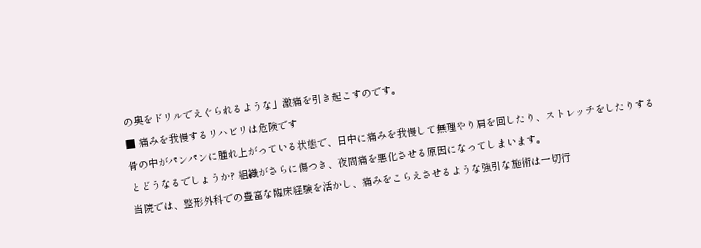の奥をドリルでえぐられるような」激痛を引き起こすのです。
■ 痛みを我慢するリハビリは危険です
骨の中がパンパンに腫れ上がっている状態で、日中に痛みを我慢して無理やり肩を回したり、ストレッチをしたりするとどうなるでしょうか? 組織がさらに傷つき、夜間痛を悪化させる原因になってしまいます。
当院では、整形外科での豊富な臨床経験を活かし、痛みをこらえさせるような強引な施術は一切行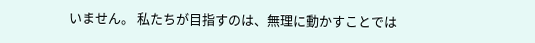いません。 私たちが目指すのは、無理に動かすことでは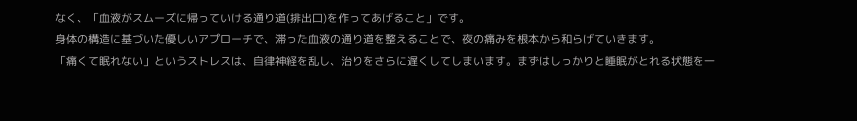なく、「血液がスムーズに帰っていける通り道(排出口)を作ってあげること」です。
身体の構造に基づいた優しいアプローチで、滞った血液の通り道を整えることで、夜の痛みを根本から和らげていきます。
「痛くて眠れない」というストレスは、自律神経を乱し、治りをさらに遅くしてしまいます。まずはしっかりと睡眠がとれる状態を一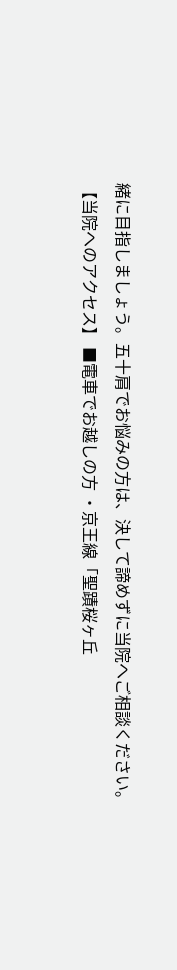緒に目指しましょう。五十肩でお悩みの方は、決して諦めずに当院へご相談ください。
【当院へのアクセス】 ■電車でお越しの方 ・京王線「聖蹟桜ヶ丘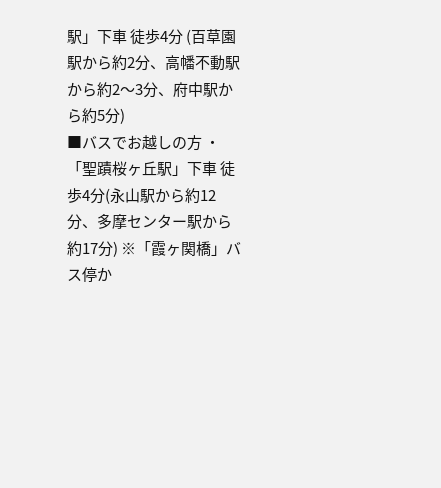駅」下車 徒歩4分 (百草園駅から約2分、高幡不動駅から約2〜3分、府中駅から約5分)
■バスでお越しの方 ・「聖蹟桜ヶ丘駅」下車 徒歩4分(永山駅から約12分、多摩センター駅から約17分) ※「霞ヶ関橋」バス停か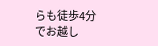らも徒歩4分でお越し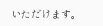いただけます。